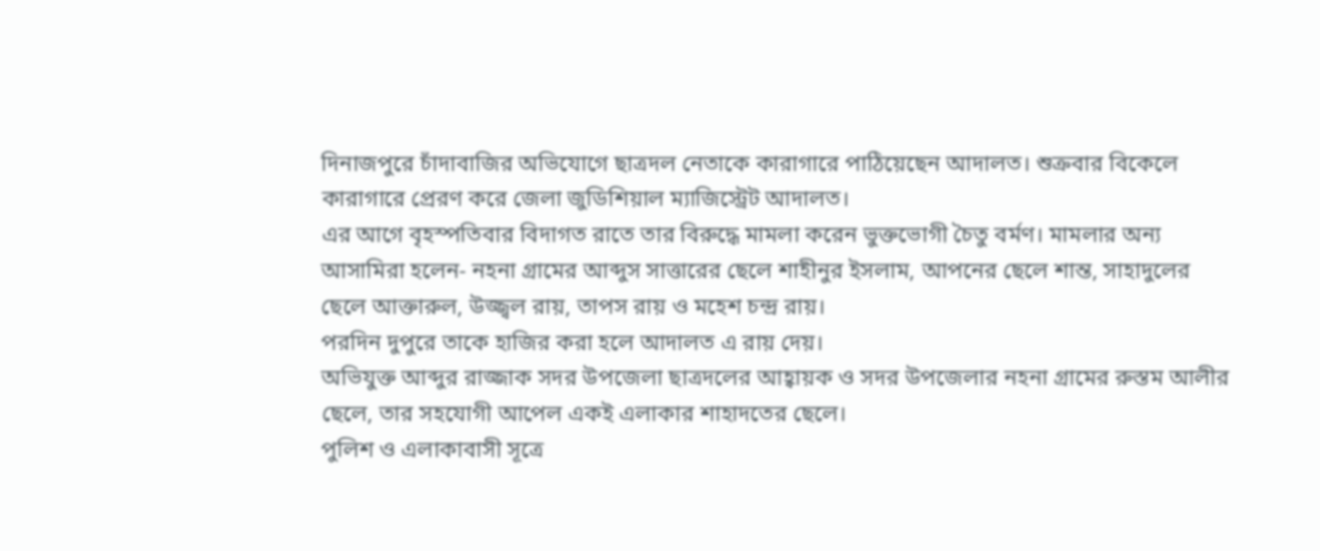দিনাজপুরে চাঁদাবাজির অভিযোগে ছাত্রদল নেতাকে কারাগারে পাঠিয়েছেন আদালত। শুক্রবার বিকেলে কারাগারে প্রেরণ করে জেলা জুডিশিয়াল ম্যাজিস্ট্রেট আদালত।
এর আগে বৃহস্পতিবার বিদাগত রাতে তার বিরুদ্ধে মামলা করেন ভুক্তভোগী চৈতু বর্মণ। মামলার অন্য আসামিরা হলেন- নহনা গ্রামের আব্দুস সাত্তারের ছেলে শাহীনুর ইসলাম, আপনের ছেলে শান্ত, সাহাদুলের ছেলে আক্তারুল, উজ্জ্বল রায়, তাপস রায় ও মহেশ চন্দ্র রায়।
পরদিন দুপুরে তাকে হাজির করা হলে আদালত এ রায় দেয়।
অভিযুক্ত আব্দুর রাজ্জাক সদর উপজেলা ছাত্রদলের আহ্বায়ক ও সদর উপজেলার নহনা গ্রামের রুস্তম আলীর ছেলে, তার সহযোগী আপেল একই এলাকার শাহাদতের ছেলে।
পুলিশ ও এলাকাবাসী সূত্রে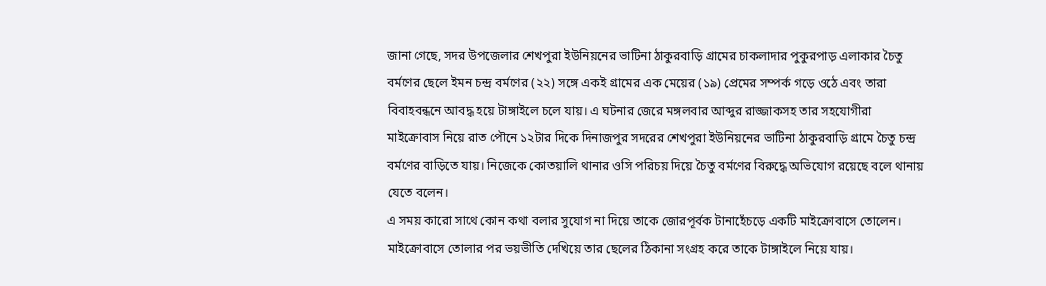জানা গেছে, সদর উপজেলার শেখপুরা ইউনিয়নের ভাটিনা ঠাকুরবাড়ি গ্রামের চাকলাদার পুকুরপাড় এলাকার চৈতু বর্মণের ছেলে ইমন চন্দ্র বর্মণের (২২) সঙ্গে একই গ্রামের এক মেয়ের (১৯) প্রেমের সম্পর্ক গড়ে ওঠে এবং তারা বিবাহবন্ধনে আবদ্ধ হয়ে টাঙ্গাইলে চলে যায়। এ ঘটনার জেরে মঙ্গলবার আব্দুর রাজ্জাকসহ তার সহযোগীরা মাইক্রোবাস নিয়ে রাত পৌনে ১২টার দিকে দিনাজপুর সদরের শেখপুরা ইউনিয়নের ভাটিনা ঠাকুরবাড়ি গ্রামে চৈতু চন্দ্র বর্মণের বাড়িতে যায়। নিজেকে কোতয়ালি থানার ওসি পরিচয় দিয়ে চৈতু বর্মণের বিরুদ্ধে অভিযোগ রয়েছে বলে থানায় যেতে বলেন।
এ সময় কারো সাথে কোন কথা বলার সুযোগ না দিয়ে তাকে জোরপূর্বক টানাহেঁচড়ে একটি মাইক্রোবাসে তোলেন। মাইক্রোবাসে তোলার পর ভয়ভীতি দেখিয়ে তার ছেলের ঠিকানা সংগ্রহ করে তাকে টাঙ্গাইলে নিয়ে যায়।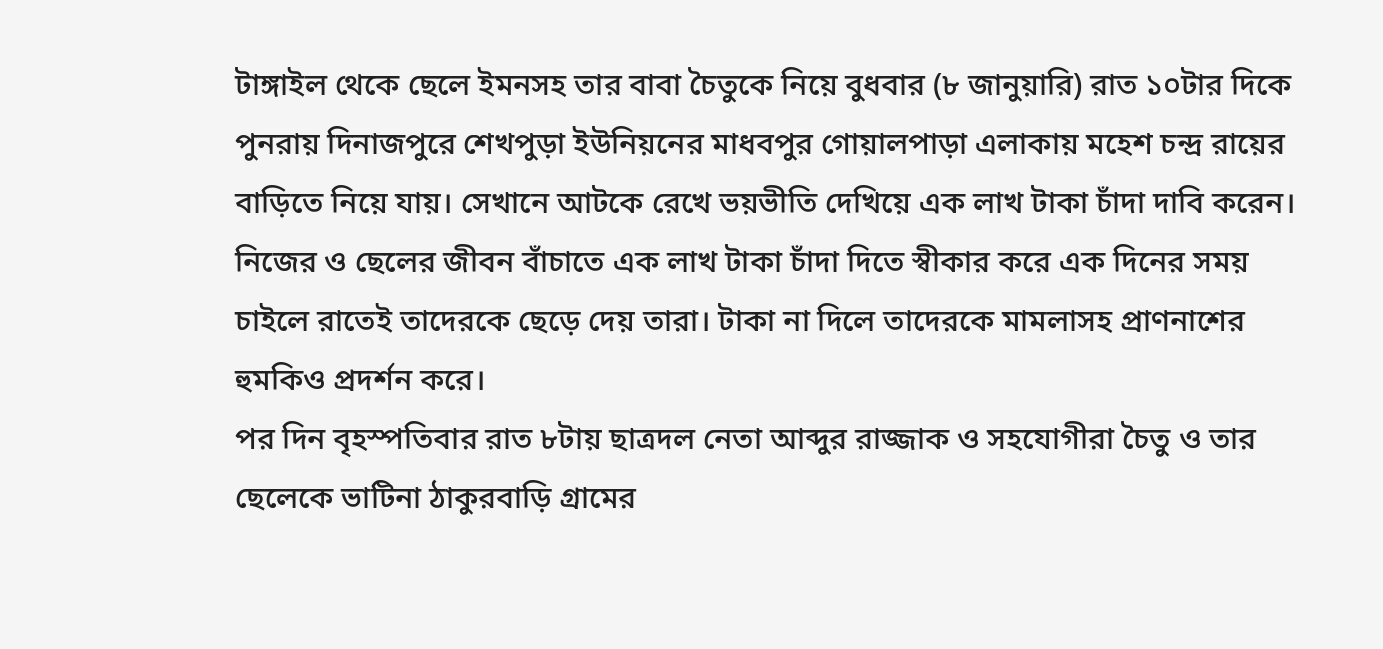টাঙ্গাইল থেকে ছেলে ইমনসহ তার বাবা চৈতুকে নিয়ে বুধবার (৮ জানুয়ারি) রাত ১০টার দিকে পুনরায় দিনাজপুরে শেখপুড়া ইউনিয়নের মাধবপুর গোয়ালপাড়া এলাকায় মহেশ চন্দ্র রায়ের বাড়িতে নিয়ে যায়। সেখানে আটকে রেখে ভয়ভীতি দেখিয়ে এক লাখ টাকা চাঁদা দাবি করেন। নিজের ও ছেলের জীবন বাঁচাতে এক লাখ টাকা চাঁদা দিতে স্বীকার করে এক দিনের সময় চাইলে রাতেই তাদেরকে ছেড়ে দেয় তারা। টাকা না দিলে তাদেরকে মামলাসহ প্রাণনাশের হুমকিও প্রদর্শন করে।
পর দিন বৃহস্পতিবার রাত ৮টায় ছাত্রদল নেতা আব্দুর রাজ্জাক ও সহযোগীরা চৈতু ও তার ছেলেকে ভাটিনা ঠাকুরবাড়ি গ্রামের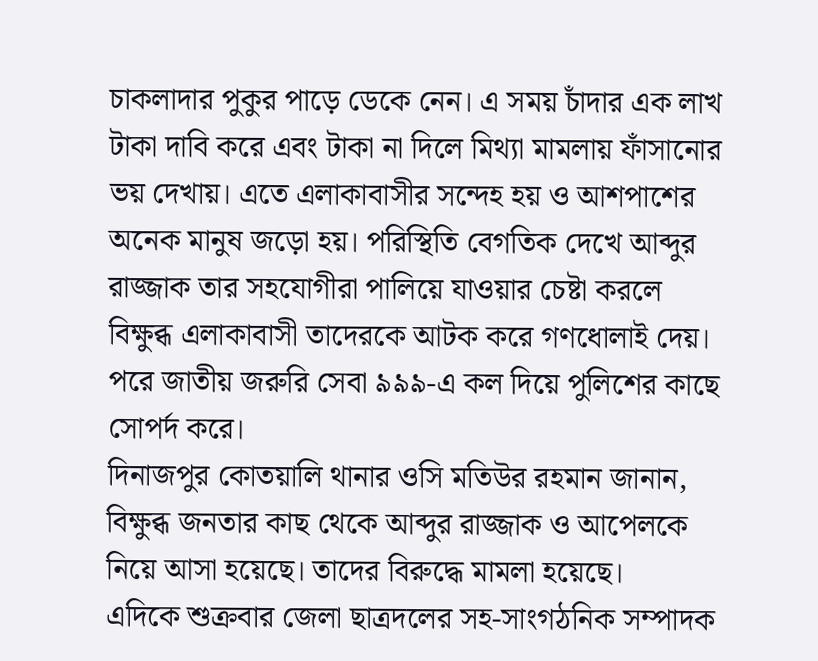চাকলাদার পুকুর পাড়ে ডেকে নেন। এ সময় চাঁদার এক লাখ টাকা দাবি করে এবং টাকা না দিলে মিথ্যা মামলায় ফাঁসানোর ভয় দেখায়। এতে এলাকাবাসীর সন্দেহ হয় ও আশপাশের অনেক মানুষ জড়ো হয়। পরিস্থিতি বেগতিক দেখে আব্দুর রাজ্জাক তার সহযোগীরা পালিয়ে যাওয়ার চেষ্টা করলে বিক্ষুব্ধ এলাকাবাসী তাদেরকে আটক করে গণধোলাই দেয়। পরে জাতীয় জরুরি সেবা ৯৯৯-এ কল দিয়ে পুলিশের কাছে সোপর্দ করে।
দিনাজপুর কোতয়ালি থানার ওসি মতিউর রহমান জানান, বিক্ষুব্ধ জনতার কাছ থেকে আব্দুর রাজ্জাক ও আপেলকে নিয়ে আসা হয়েছে। তাদের বিরুদ্ধে মামলা হয়েছে।
এদিকে শুক্রবার জেলা ছাত্রদলের সহ-সাংগঠনিক সম্পাদক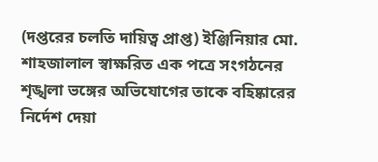(দপ্তরের চলতি দায়িত্ব প্রাপ্ত) ইঞ্জিনিয়ার মো. শাহজালাল স্বাক্ষরিত এক পত্রে সংগঠনের শৃঙ্খলা ভঙ্গের অভিযোগের তাকে বহিষ্কারের নির্দেশ দেয়া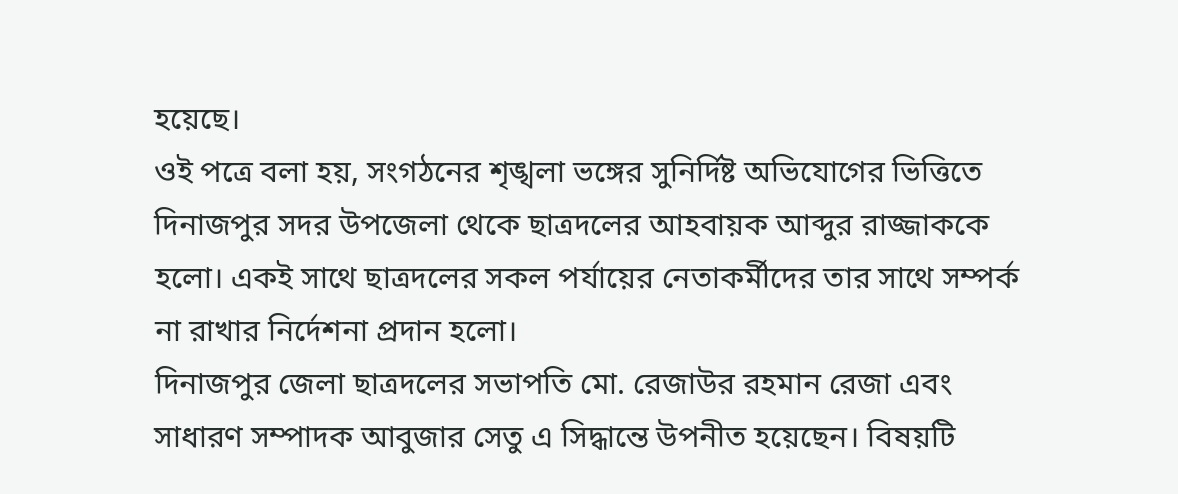হয়েছে।
ওই পত্রে বলা হয়, সংগঠনের শৃঙ্খলা ভঙ্গের সুনির্দিষ্ট অভিযোগের ভিত্তিতে দিনাজপুর সদর উপজেলা থেকে ছাত্রদলের আহবায়ক আব্দুর রাজ্জাককে হলো। একই সাথে ছাত্রদলের সকল পর্যায়ের নেতাকর্মীদের তার সাথে সম্পর্ক না রাখার নির্দেশনা প্রদান হলো।
দিনাজপুর জেলা ছাত্রদলের সভাপতি মো. রেজাউর রহমান রেজা এবং সাধারণ সম্পাদক আবুজার সেতু এ সিদ্ধান্তে উপনীত হয়েছেন। বিষয়টি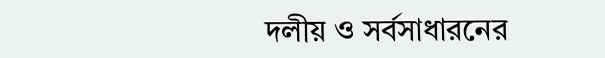দলীয় ও সর্বসাধারনের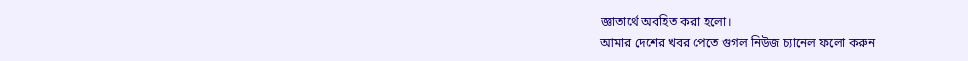জ্ঞাতার্থে অবহিত করা হলো।
আমার দেশের খবর পেতে গুগল নিউজ চ্যানেল ফলো করুন